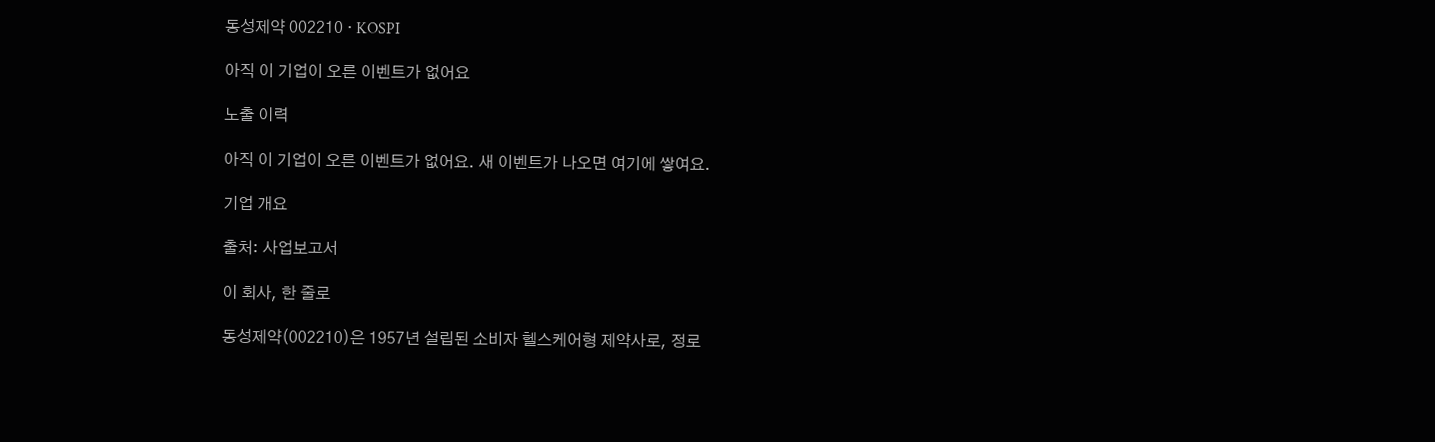동성제약 002210 · KOSPI

아직 이 기업이 오른 이벤트가 없어요

노출 이력

아직 이 기업이 오른 이벤트가 없어요. 새 이벤트가 나오면 여기에 쌓여요.

기업 개요

출처: 사업보고서

이 회사, 한 줄로

동성제약(002210)은 1957년 설립된 소비자 헬스케어형 제약사로, 정로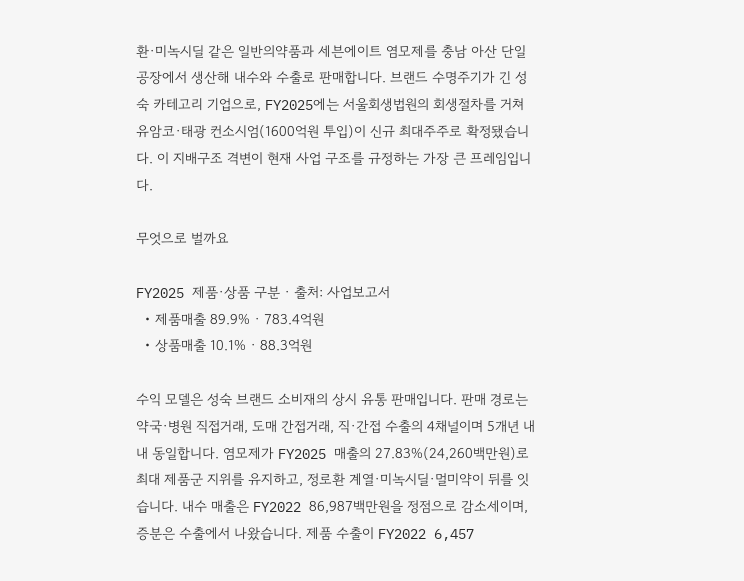환·미녹시딜 같은 일반의약품과 세븐에이트 염모제를 충남 아산 단일 공장에서 생산해 내수와 수출로 판매합니다. 브랜드 수명주기가 긴 성숙 카테고리 기업으로, FY2025에는 서울회생법원의 회생절차를 거쳐 유암코·태광 컨소시엄(1600억원 투입)이 신규 최대주주로 확정됐습니다. 이 지배구조 격변이 현재 사업 구조를 규정하는 가장 큰 프레임입니다.

무엇으로 벌까요

FY2025 제품·상품 구분 · 출처: 사업보고서
  • 제품매출 89.9% · 783.4억원
  • 상품매출 10.1% · 88.3억원

수익 모델은 성숙 브랜드 소비재의 상시 유통 판매입니다. 판매 경로는 약국·병원 직접거래, 도매 간접거래, 직·간접 수출의 4채널이며 5개년 내내 동일합니다. 염모제가 FY2025 매출의 27.83%(24,260백만원)로 최대 제품군 지위를 유지하고, 정로환 계열·미녹시딜·멀미약이 뒤를 잇습니다. 내수 매출은 FY2022 86,987백만원을 정점으로 감소세이며, 증분은 수출에서 나왔습니다. 제품 수출이 FY2022 6,457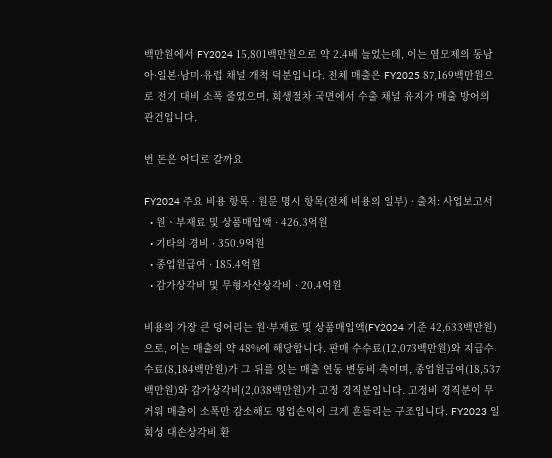백만원에서 FY2024 15,801백만원으로 약 2.4배 늘었는데, 이는 염모제의 동남아·일본·남미·유럽 채널 개척 덕분입니다. 전체 매출은 FY2025 87,169백만원으로 전기 대비 소폭 줄었으며, 회생절차 국면에서 수출 채널 유지가 매출 방어의 관건입니다.

번 돈은 어디로 갈까요

FY2024 주요 비용 항목 · 원문 명시 항목(전체 비용의 일부) · 출처: 사업보고서
  • 원ㆍ부재료 및 상품매입액 · 426.3억원
  • 기타의 경비 · 350.9억원
  • 종업원급여 · 185.4억원
  • 감가상각비 및 무형자산상각비 · 20.4억원

비용의 가장 큰 덩어리는 원·부재료 및 상품매입액(FY2024 기준 42,633백만원)으로, 이는 매출의 약 48%에 해당합니다. 판매 수수료(12,073백만원)와 지급수수료(8,184백만원)가 그 뒤를 잇는 매출 연동 변동비 축이며, 종업원급여(18,537백만원)와 감가상각비(2,038백만원)가 고정 경직분입니다. 고정비 경직분이 무거워 매출이 소폭만 감소해도 영업손익이 크게 흔들리는 구조입니다. FY2023 일회성 대손상각비 환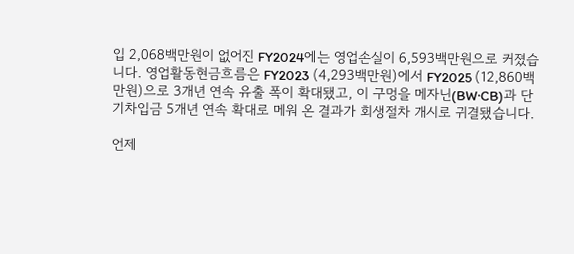입 2,068백만원이 없어진 FY2024에는 영업손실이 6,593백만원으로 커졌습니다. 영업활동현금흐름은 FY2023 (4,293백만원)에서 FY2025 (12,860백만원)으로 3개년 연속 유출 폭이 확대됐고, 이 구멍을 메자닌(BW·CB)과 단기차입금 5개년 연속 확대로 메워 온 결과가 회생절차 개시로 귀결됐습니다.

언제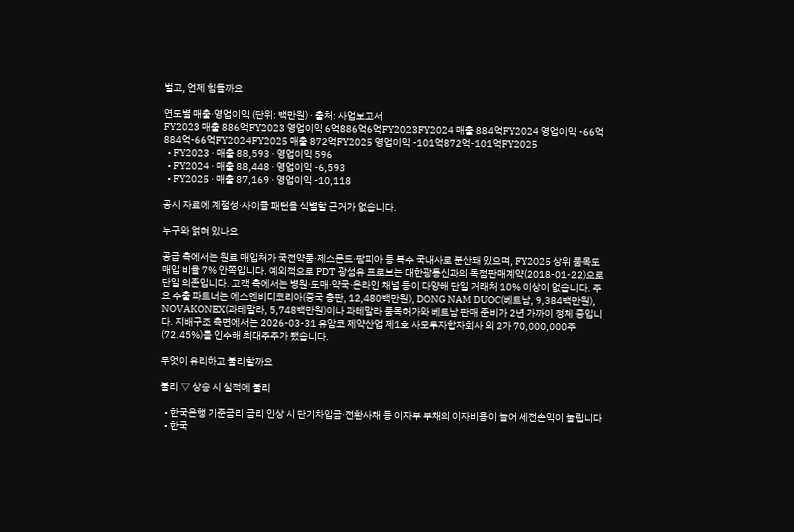벌고, 언제 힘들까요

연도별 매출·영업이익 (단위: 백만원) · 출처: 사업보고서
FY2023 매출 886억FY2023 영업이익 6억886억6억FY2023FY2024 매출 884억FY2024 영업이익 -66억884억-66억FY2024FY2025 매출 872억FY2025 영업이익 -101억872억-101억FY2025
  • FY2023 · 매출 88,593 · 영업이익 596
  • FY2024 · 매출 88,448 · 영업이익 -6,593
  • FY2025 · 매출 87,169 · 영업이익 -10,118

공시 자료에 계절성·사이클 패턴을 식별할 근거가 없습니다.

누구와 얽혀 있나요

공급 측에서는 원료 매입처가 국전약품·제스몬드·팜피아 등 복수 국내사로 분산돼 있으며, FY2025 상위 품목도 매입 비율 7% 안쪽입니다. 예외적으로 PDT 광섬유 프로브는 대한광통신과의 독점판매계약(2018-01-22)으로 단일 의존입니다. 고객 측에서는 병원·도매·약국·온라인 채널 등이 다양해 단일 거래처 10% 이상이 없습니다. 주요 수출 파트너는 에스엔비디코리아(중국 총판, 12,480백만원), DONG NAM DUOC(베트남, 9,384백만원), NOVAKONEX(과테말라, 5,748백만원)이나 과테말라 품목허가와 베트남 판매 준비가 2년 가까이 정체 중입니다. 지배구조 측면에서는 2026-03-31 유암코 제약산업 제1호 사모투자합자회사 외 2가 70,000,000주(72.45%)를 인수해 최대주주가 됐습니다.

무엇이 유리하고 불리할까요

불리 ▽ 상승 시 실적에 불리

  • 한국은행 기준금리 금리 인상 시 단기차입금·전환사채 등 이자부 부채의 이자비용이 늘어 세전손익이 눌립니다
  • 한국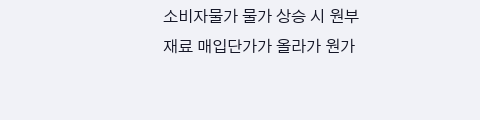소비자물가 물가 상승 시 원부재료 매입단가가 올라가 원가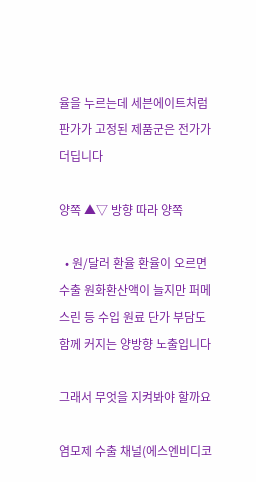율을 누르는데 세븐에이트처럼 판가가 고정된 제품군은 전가가 더딥니다

양쪽 ▲▽ 방향 따라 양쪽

  • 원/달러 환율 환율이 오르면 수출 원화환산액이 늘지만 퍼메스린 등 수입 원료 단가 부담도 함께 커지는 양방향 노출입니다

그래서 무엇을 지켜봐야 할까요

염모제 수출 채널(에스엔비디코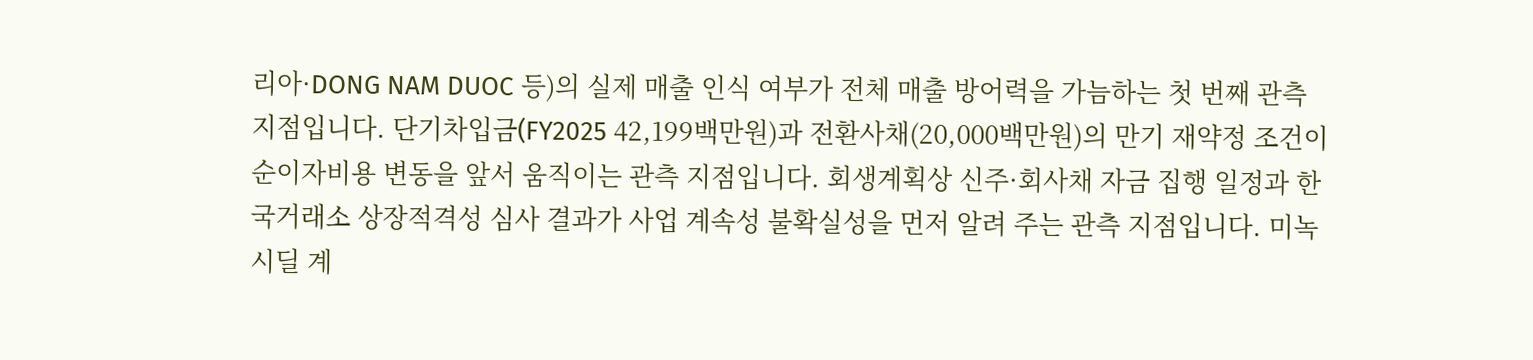리아·DONG NAM DUOC 등)의 실제 매출 인식 여부가 전체 매출 방어력을 가늠하는 첫 번째 관측 지점입니다. 단기차입금(FY2025 42,199백만원)과 전환사채(20,000백만원)의 만기 재약정 조건이 순이자비용 변동을 앞서 움직이는 관측 지점입니다. 회생계획상 신주·회사채 자금 집행 일정과 한국거래소 상장적격성 심사 결과가 사업 계속성 불확실성을 먼저 알려 주는 관측 지점입니다. 미녹시딜 계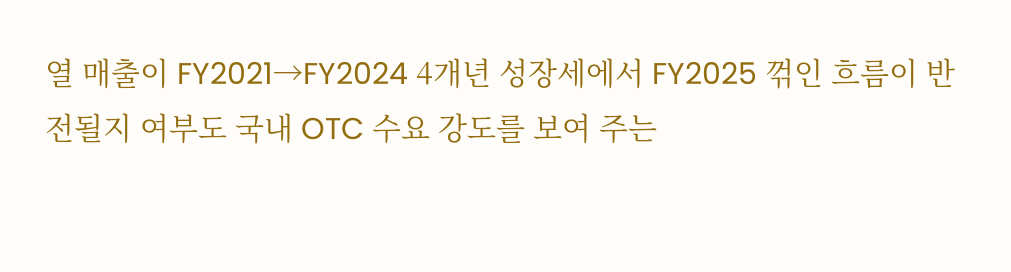열 매출이 FY2021→FY2024 4개년 성장세에서 FY2025 꺾인 흐름이 반전될지 여부도 국내 OTC 수요 강도를 보여 주는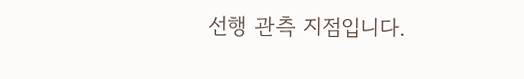선행 관측 지점입니다.